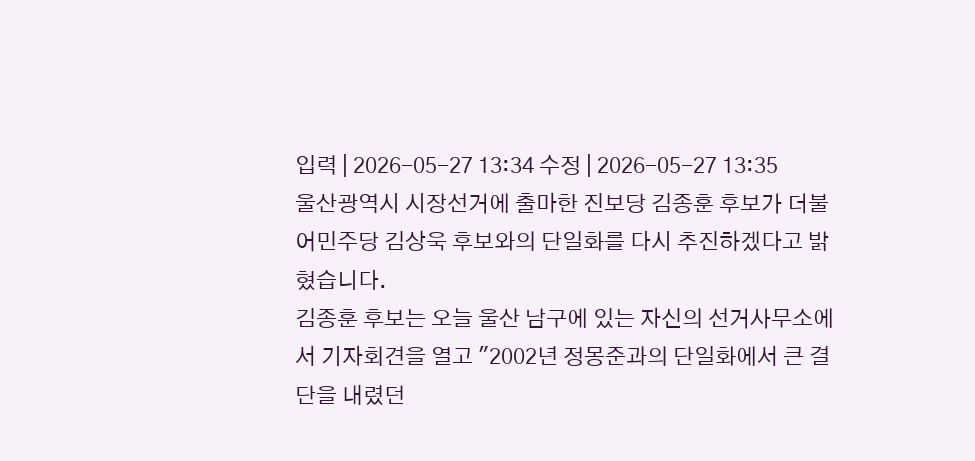입력 | 2026-05-27 13:34 수정 | 2026-05-27 13:35
울산광역시 시장선거에 출마한 진보당 김종훈 후보가 더불어민주당 김상욱 후보와의 단일화를 다시 추진하겠다고 밝혔습니다.
김종훈 후보는 오늘 울산 남구에 있는 자신의 선거사무소에서 기자회견을 열고 ″2002년 정몽준과의 단일화에서 큰 결단을 내렸던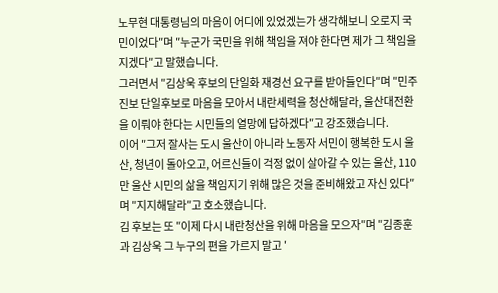노무현 대통령님의 마음이 어디에 있었겠는가 생각해보니 오로지 국민이었다″며 ″누군가 국민을 위해 책임을 져야 한다면 제가 그 책임을 지겠다″고 말했습니다.
그러면서 ″김상욱 후보의 단일화 재경선 요구를 받아들인다″며 ″민주 진보 단일후보로 마음을 모아서 내란세력을 청산해달라, 울산대전환을 이뤄야 한다는 시민들의 열망에 답하겠다″고 강조했습니다.
이어 ″그저 잘사는 도시 울산이 아니라 노동자 서민이 행복한 도시 울산, 청년이 돌아오고, 어르신들이 걱정 없이 살아갈 수 있는 울산, 110만 울산 시민의 삶을 책임지기 위해 많은 것을 준비해왔고 자신 있다″며 ″지지해달라″고 호소했습니다.
김 후보는 또 ″이제 다시 내란청산을 위해 마음을 모으자″며 ″김종훈과 김상욱 그 누구의 편을 가르지 말고 ′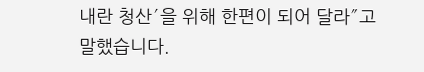내란 청산′을 위해 한편이 되어 달라″고 말했습니다.